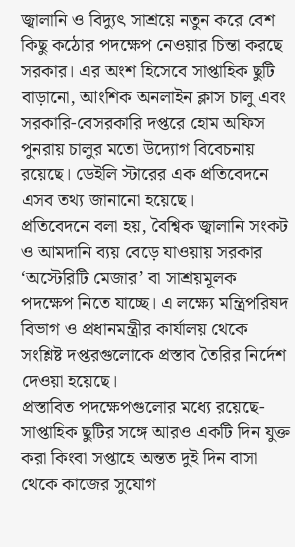জ্বালানি ও বিদ্যুৎ সাশ্রয়ে নতুন করে বেশ কিছু কঠোর পদক্ষেপ নেওয়ার চিন্তা করছে সরকার। এর অংশ হিসেবে সাপ্তাহিক ছুটি বাড়ানো, আংশিক অনলাইন ক্লাস চালু এবং সরকারি-বেসরকারি দপ্তরে হোম অফিস পুনরায় চালুর মতো উদ্যোগ বিবেচনায় রয়েছে। ডেইলি স্টারের এক প্রতিবেদনে এসব তথ্য জানানো হয়েছে।
প্রতিবেদনে বলা হয়, বৈশ্বিক জ্বালানি সংকট ও আমদানি ব্যয় বেড়ে যাওয়ায় সরকার ‘অস্টেরিটি মেজার’ বা সাশ্রয়মূলক পদক্ষেপ নিতে যাচ্ছে। এ লক্ষ্যে মন্ত্রিপরিষদ বিভাগ ও প্রধানমন্ত্রীর কার্যালয় থেকে সংশ্লিষ্ট দপ্তরগুলোকে প্রস্তাব তৈরির নির্দেশ দেওয়া হয়েছে।
প্রস্তাবিত পদক্ষেপগুলোর মধ্যে রয়েছে- সাপ্তাহিক ছুটির সঙ্গে আরও একটি দিন যুক্ত করা কিংবা সপ্তাহে অন্তত দুই দিন বাসা থেকে কাজের সুযোগ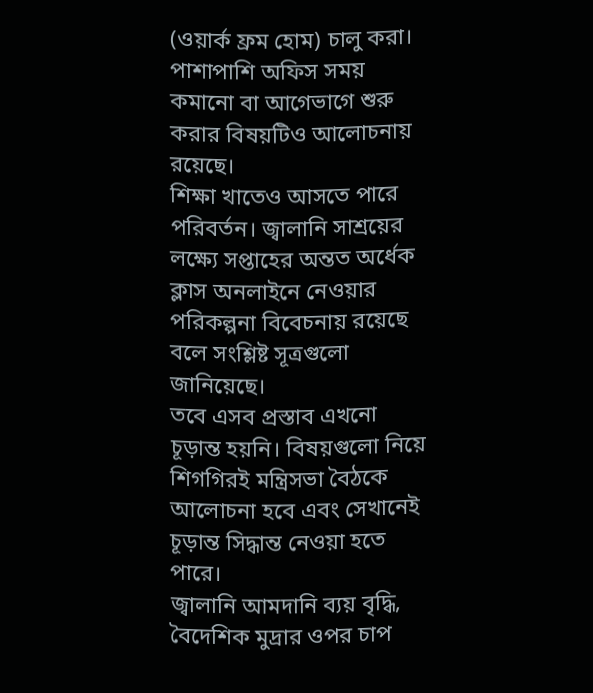(ওয়ার্ক ফ্রম হোম) চালু করা। পাশাপাশি অফিস সময় কমানো বা আগেভাগে শুরু করার বিষয়টিও আলোচনায় রয়েছে।
শিক্ষা খাতেও আসতে পারে পরিবর্তন। জ্বালানি সাশ্রয়ের লক্ষ্যে সপ্তাহের অন্তত অর্ধেক ক্লাস অনলাইনে নেওয়ার পরিকল্পনা বিবেচনায় রয়েছে বলে সংশ্লিষ্ট সূত্রগুলো জানিয়েছে।
তবে এসব প্রস্তাব এখনো চূড়ান্ত হয়নি। বিষয়গুলো নিয়ে শিগগিরই মন্ত্রিসভা বৈঠকে আলোচনা হবে এবং সেখানেই চূড়ান্ত সিদ্ধান্ত নেওয়া হতে পারে।
জ্বালানি আমদানি ব্যয় বৃদ্ধি, বৈদেশিক মুদ্রার ওপর চাপ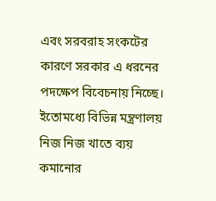এবং সরবরাহ সংকটের কারণে সরকার এ ধরনের পদক্ষেপ বিবেচনায় নিচ্ছে। ইতোমধ্যে বিভিন্ন মন্ত্রণালয় নিজ নিজ খাতে ব্যয় কমানোর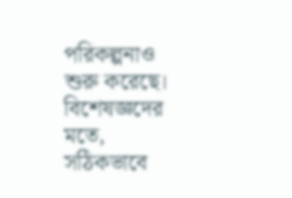পরিকল্পনাও শুরু করেছে।
বিশেষজ্ঞদের মতে, সঠিকভাবে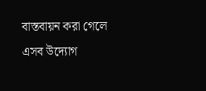বাস্তবায়ন করা গেলে এসব উদ্যোগ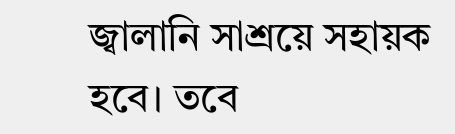জ্বালানি সাশ্রয়ে সহায়ক হবে। তবে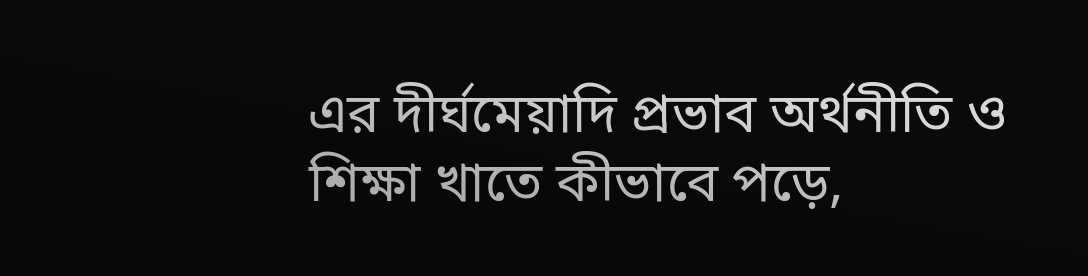এর দীর্ঘমেয়াদি প্রভাব অর্থনীতি ও শিক্ষা খাতে কীভাবে পড়ে,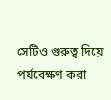সেটিও গুরুত্ব দিয়ে পর্যবেক্ষণ করা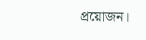প্রয়োজন।